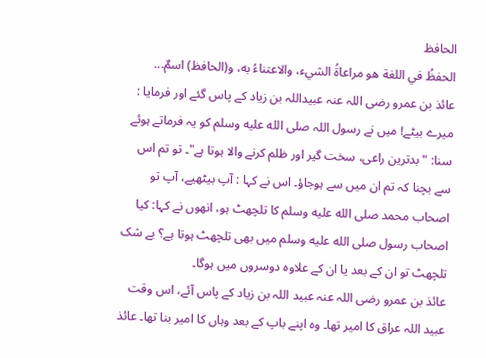الحافظ
الحفظُ في اللغة هو مراعاةُ الشيء، والاعتناءُ به، و(الحافظ) اسمٌ...
عائذ بن عمرو رضی اللہ عنہ عبیداللہ بن زیاد کے پاس گئے اور فرمایا : میرے بیٹے! میں نے رسول اللہ صلى الله عليه وسلم کو یہ فرماتے ہوئے سنا: " بدترین راعی، سخت گیر اور ظلم کرنے والا ہوتا ہے"۔ تو تم اس سے بچنا کہ تم ان میں سے ہوجاؤ۔ اس نے کہا : آپ بیٹھیے، آپ تو اصحاب محمد صلى الله عليه وسلم کا تلچھٹ ہو، انھوں نے کہا: کیا اصحاب رسول صلى الله عليه وسلم میں بھی تلچھٹ ہوتا ہے؟ بے شک تلچھٹ تو ان کے بعد یا ان کے علاوہ دوسروں میں ہوگا۔
عائذ بن عمرو رضی اللہ عنہ عبید اللہ بن زیاد کے پاس آئے، اس وقت عبید اللہ عراق کا امیر تھا۔ وہ اپنے باپ کے بعد وہاں کا امیر بنا تھا۔ عائذ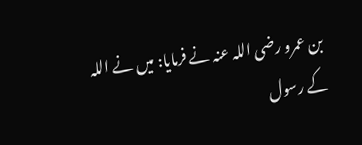بن عمرو رضی اللہ عنہ نے فرمایا: میں نے اللہ کے رسول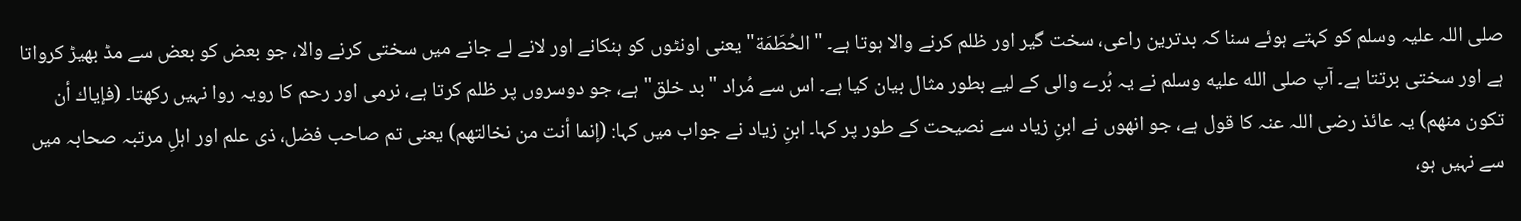صلی اللہ علیہ وسلم کو کہتے ہوئے سنا کہ بدترین راعی، سخت گیر اور ظلم کرنے والا ہوتا ہے۔ "الحُطَمَة" یعنی اونٹوں کو ہنکانے اور لانے لے جانے میں سختی کرنے والا، جو بعض کو بعض سے مڈ بھیڑ کرواتا ہے اور سختی برتتا ہے۔ آپ صلى الله عليه وسلم نے یہ بُرے والی کے لیے بطور مثال بیان کیا ہے۔ اس سے مُراد "بد خلق" ہے، جو دوسروں پر ظلم کرتا ہے، نرمی اور رحم کا رویہ روا نہیں رکھتا۔ (فإياك أن تكون منهم) یہ عائذ رضی اللہ عنہ کا قول ہے، جو انھوں نے ابنِ زیاد سے نصیحت کے طور پر کہا۔ ابنِ زیاد نے جواب میں کہا: (إنما أنت من نخالتهم) یعنی تم صاحب فضل، ذی علم اور اہلِ مرتبہ صحابہ میں سے نہیں ہو،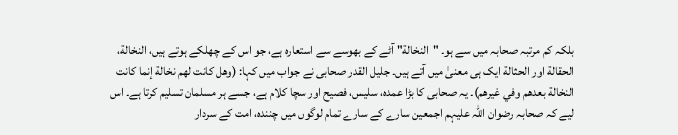بلکہ کم مرتبہ صحابہ میں سے ہو۔ "النخالة" آٹے کے بھوسے سے استعارہ ہے، جو اس کے چھلکے ہوتے ہیں، النخالة، الحقالة اور الحثالة ایک ہی معنیٰ میں آتے ہیں۔ جلیل القدر صحابی نے جواب میں کہا: (وهل كانت لهم نخالة إنما كانت النخالة بعدهم وفي غيرهم)۔ یہ صحابی کا بڑا عمدہ، سلیس، فصیح اور سچا کلام ہے، جسے ہر مسلمان تسلیم کرتا ہے۔ اس لیے کہ صحابہ رضوان اللہ علیہم اجمعین سارے کے سارے تمام لوگوں میں چنندہ، امت کے سردار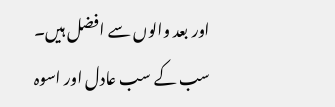اور بعد والوں سے افضل ہیں۔ سب کے سب عادل اور اسوہ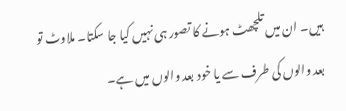ہیں۔ ان میں تلچھٹ ہونے کا تصور ہی نہیں کیا جا سکتا۔ ملاوٹ تو بعد والوں کی طرف سے یا خود بعد والوں میں ہے۔